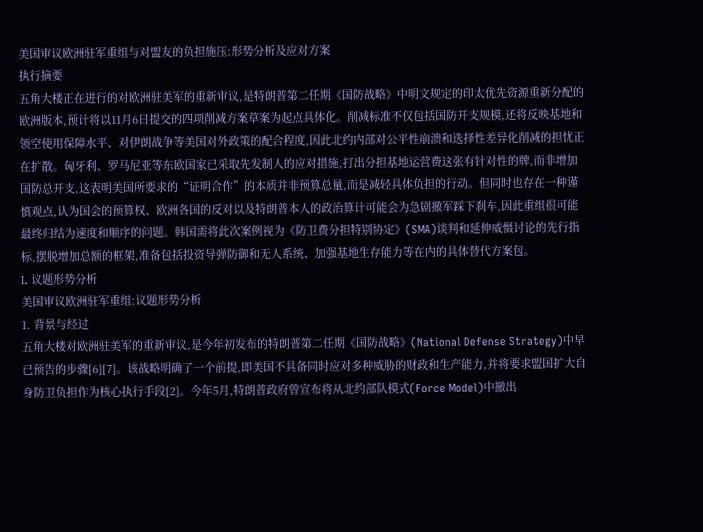美国审议欧洲驻军重组与对盟友的负担施压:形势分析及应对方案
执行摘要
五角大楼正在进行的对欧洲驻美军的重新审议,是特朗普第二任期《国防战略》中明文规定的印太优先资源重新分配的欧洲版本,预计将以11月6日提交的四项削减方案草案为起点具体化。削减标准不仅包括国防开支规模,还将反映基地和领空使用保障水平、对伊朗战争等美国对外政策的配合程度,因此北约内部对公平性崩溃和选择性差异化削减的担忧正在扩散。匈牙利、罗马尼亚等东欧国家已采取先发制人的应对措施,打出分担基地运营费这张有针对性的牌,而非增加国防总开支,这表明美国所要求的“证明合作”的本质并非预算总量,而是减轻具体负担的行动。但同时也存在一种谨慎观点,认为国会的预算权、欧洲各国的反对以及特朗普本人的政治算计可能会为急剧撤军踩下刹车,因此重组很可能最终归结为速度和顺序的问题。韩国需将此次案例视为《防卫费分担特别协定》(SMA)谈判和延伸威慑讨论的先行指标,摆脱增加总额的框架,准备包括投资导弹防御和无人系统、加强基地生存能力等在内的具体替代方案包。
I. 议题形势分析
美国审议欧洲驻军重组:议题形势分析
1. 背景与经过
五角大楼对欧洲驻美军的重新审议,是今年初发布的特朗普第二任期《国防战略》(National Defense Strategy)中早已预告的步骤[6][7]。该战略明确了一个前提,即美国不具备同时应对多种威胁的财政和生产能力,并将要求盟国扩大自身防卫负担作为核心执行手段[2]。今年5月,特朗普政府曾宣布将从北约部队模式(Force Model)中撤出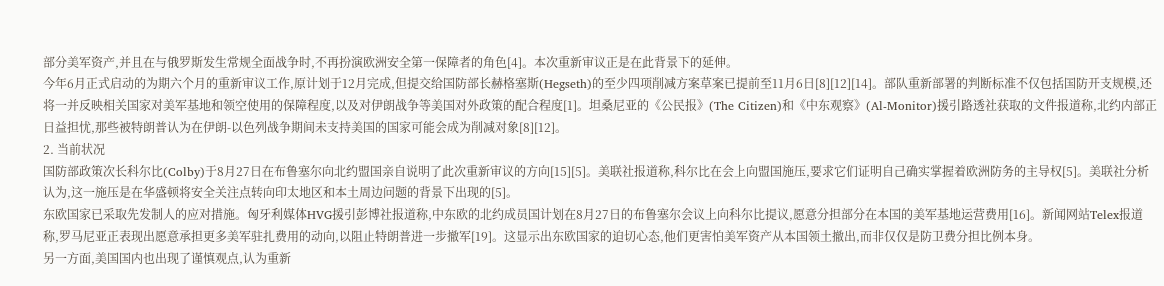部分美军资产,并且在与俄罗斯发生常规全面战争时,不再扮演欧洲安全第一保障者的角色[4]。本次重新审议正是在此背景下的延伸。
今年6月正式启动的为期六个月的重新审议工作,原计划于12月完成,但提交给国防部长赫格塞斯(Hegseth)的至少四项削减方案草案已提前至11月6日[8][12][14]。部队重新部署的判断标准不仅包括国防开支规模,还将一并反映相关国家对美军基地和领空使用的保障程度,以及对伊朗战争等美国对外政策的配合程度[1]。坦桑尼亚的《公民报》(The Citizen)和《中东观察》(Al-Monitor)援引路透社获取的文件报道称,北约内部正日益担忧,那些被特朗普认为在伊朗-以色列战争期间未支持美国的国家可能会成为削减对象[8][12]。
2. 当前状况
国防部政策次长科尔比(Colby)于8月27日在布鲁塞尔向北约盟国亲自说明了此次重新审议的方向[15][5]。美联社报道称,科尔比在会上向盟国施压,要求它们证明自己确实掌握着欧洲防务的主导权[5]。美联社分析认为,这一施压是在华盛顿将安全关注点转向印太地区和本土周边问题的背景下出现的[5]。
东欧国家已采取先发制人的应对措施。匈牙利媒体HVG援引彭博社报道称,中东欧的北约成员国计划在8月27日的布鲁塞尔会议上向科尔比提议,愿意分担部分在本国的美军基地运营费用[16]。新闻网站Telex报道称,罗马尼亚正表现出愿意承担更多美军驻扎费用的动向,以阻止特朗普进一步撤军[19]。这显示出东欧国家的迫切心态,他们更害怕美军资产从本国领土撤出,而非仅仅是防卫费分担比例本身。
另一方面,美国国内也出现了谨慎观点,认为重新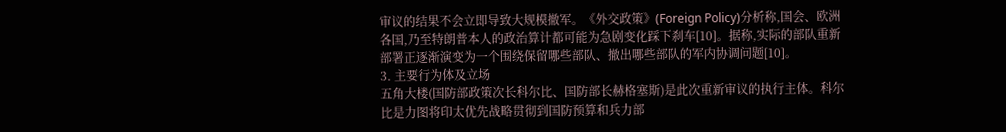审议的结果不会立即导致大规模撤军。《外交政策》(Foreign Policy)分析称,国会、欧洲各国,乃至特朗普本人的政治算计都可能为急剧变化踩下刹车[10]。据称,实际的部队重新部署正逐渐演变为一个围绕保留哪些部队、撤出哪些部队的军内协调问题[10]。
3. 主要行为体及立场
五角大楼(国防部政策次长科尔比、国防部长赫格塞斯)是此次重新审议的执行主体。科尔比是力图将印太优先战略贯彻到国防预算和兵力部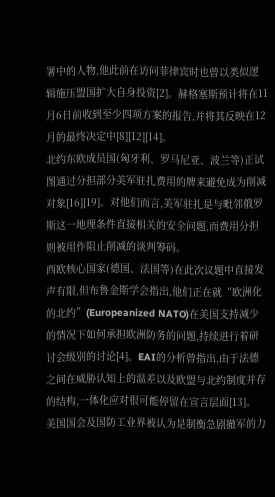署中的人物,他此前在访问菲律宾时也曾以类似逻辑施压盟国扩大自身投资[2]。赫格塞斯预计将在11月6日前收到至少四项方案的报告,并将其反映在12月的最终决定中[8][12][14]。
北约东欧成员国(匈牙利、罗马尼亚、波兰等)正试图通过分担部分美军驻扎费用的牌来避免成为削减对象[16][19]。对他们而言,美军驻扎是与毗邻俄罗斯这一地理条件直接相关的安全问题,而费用分担则被用作阻止削减的谈判筹码。
西欧核心国家(德国、法国等)在此次议题中直接发声有限,但布鲁金斯学会指出,他们正在就“欧洲化的北约”(Europeanized NATO)在美国支持减少的情况下如何承担欧洲防务的问题,持续进行着研讨会级别的讨论[4]。EAI的分析曾指出,由于法德之间在威胁认知上的温差以及欧盟与北约制度并存的结构,一体化应对很可能停留在宣言层面[13]。
美国国会及国防工业界被认为是制衡急剧撤军的力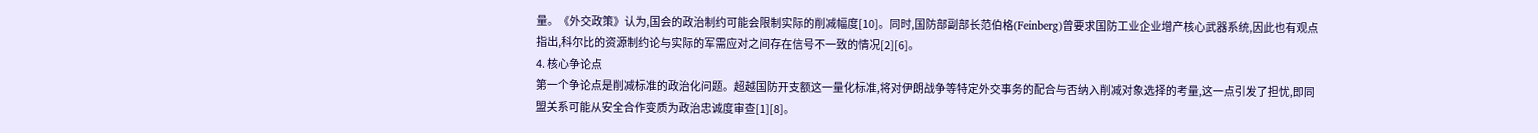量。《外交政策》认为,国会的政治制约可能会限制实际的削减幅度[10]。同时,国防部副部长范伯格(Feinberg)曾要求国防工业企业增产核心武器系统,因此也有观点指出,科尔比的资源制约论与实际的军需应对之间存在信号不一致的情况[2][6]。
4. 核心争论点
第一个争论点是削减标准的政治化问题。超越国防开支额这一量化标准,将对伊朗战争等特定外交事务的配合与否纳入削减对象选择的考量,这一点引发了担忧,即同盟关系可能从安全合作变质为政治忠诚度审查[1][8]。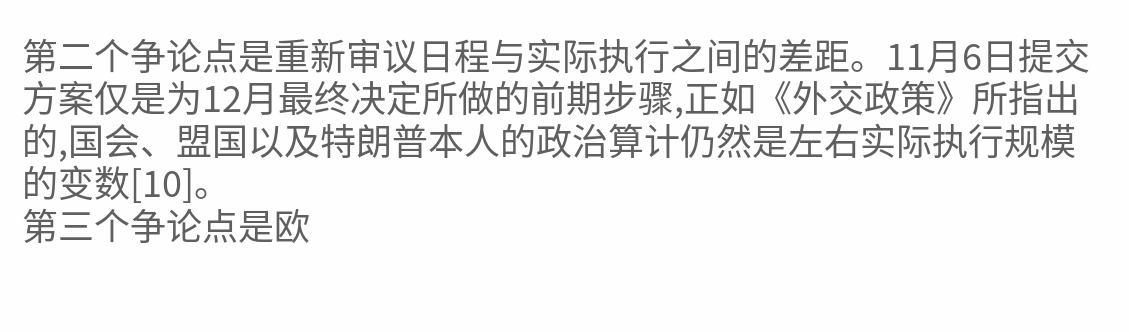第二个争论点是重新审议日程与实际执行之间的差距。11月6日提交方案仅是为12月最终决定所做的前期步骤,正如《外交政策》所指出的,国会、盟国以及特朗普本人的政治算计仍然是左右实际执行规模的变数[10]。
第三个争论点是欧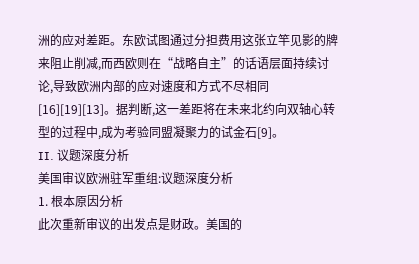洲的应对差距。东欧试图通过分担费用这张立竿见影的牌来阻止削减,而西欧则在“战略自主”的话语层面持续讨论,导致欧洲内部的应对速度和方式不尽相同[16][19][13]。据判断,这一差距将在未来北约向双轴心转型的过程中,成为考验同盟凝聚力的试金石[9]。
II. 议题深度分析
美国审议欧洲驻军重组:议题深度分析
1. 根本原因分析
此次重新审议的出发点是财政。美国的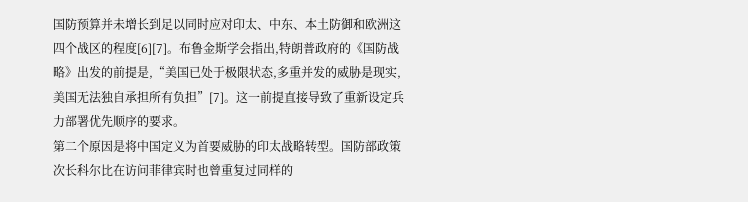国防预算并未增长到足以同时应对印太、中东、本土防御和欧洲这四个战区的程度[6][7]。布鲁金斯学会指出,特朗普政府的《国防战略》出发的前提是,“美国已处于极限状态,多重并发的威胁是现实,美国无法独自承担所有负担”[7]。这一前提直接导致了重新设定兵力部署优先顺序的要求。
第二个原因是将中国定义为首要威胁的印太战略转型。国防部政策次长科尔比在访问菲律宾时也曾重复过同样的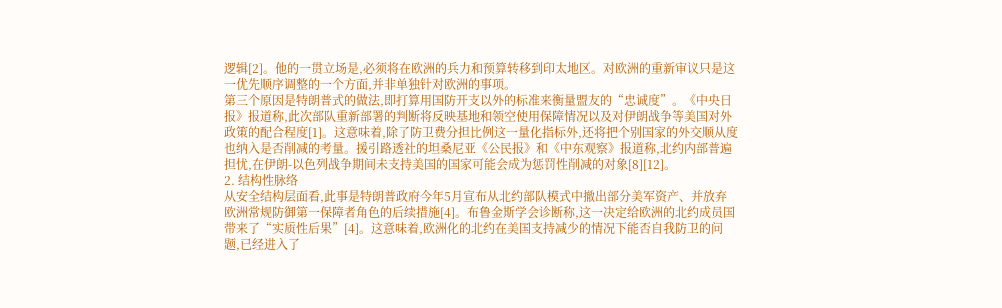逻辑[2]。他的一贯立场是,必须将在欧洲的兵力和预算转移到印太地区。对欧洲的重新审议只是这一优先顺序调整的一个方面,并非单独针对欧洲的事项。
第三个原因是特朗普式的做法,即打算用国防开支以外的标准来衡量盟友的“忠诚度”。《中央日报》报道称,此次部队重新部署的判断将反映基地和领空使用保障情况以及对伊朗战争等美国对外政策的配合程度[1]。这意味着,除了防卫费分担比例这一量化指标外,还将把个别国家的外交顺从度也纳入是否削减的考量。援引路透社的坦桑尼亚《公民报》和《中东观察》报道称,北约内部普遍担忧,在伊朗-以色列战争期间未支持美国的国家可能会成为惩罚性削减的对象[8][12]。
2. 结构性脉络
从安全结构层面看,此事是特朗普政府今年5月宣布从北约部队模式中撤出部分美军资产、并放弃欧洲常规防御第一保障者角色的后续措施[4]。布鲁金斯学会诊断称,这一决定给欧洲的北约成员国带来了“实质性后果”[4]。这意味着,欧洲化的北约在美国支持减少的情况下能否自我防卫的问题,已经进入了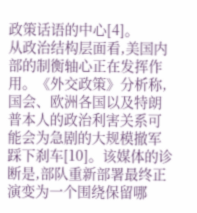政策话语的中心[4]。
从政治结构层面看,美国内部的制衡轴心正在发挥作用。《外交政策》分析称,国会、欧洲各国以及特朗普本人的政治利害关系可能会为急剧的大规模撤军踩下刹车[10]。该媒体的诊断是,部队重新部署最终正演变为一个围绕保留哪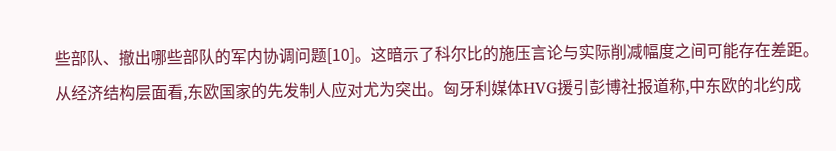些部队、撤出哪些部队的军内协调问题[10]。这暗示了科尔比的施压言论与实际削减幅度之间可能存在差距。
从经济结构层面看,东欧国家的先发制人应对尤为突出。匈牙利媒体HVG援引彭博社报道称,中东欧的北约成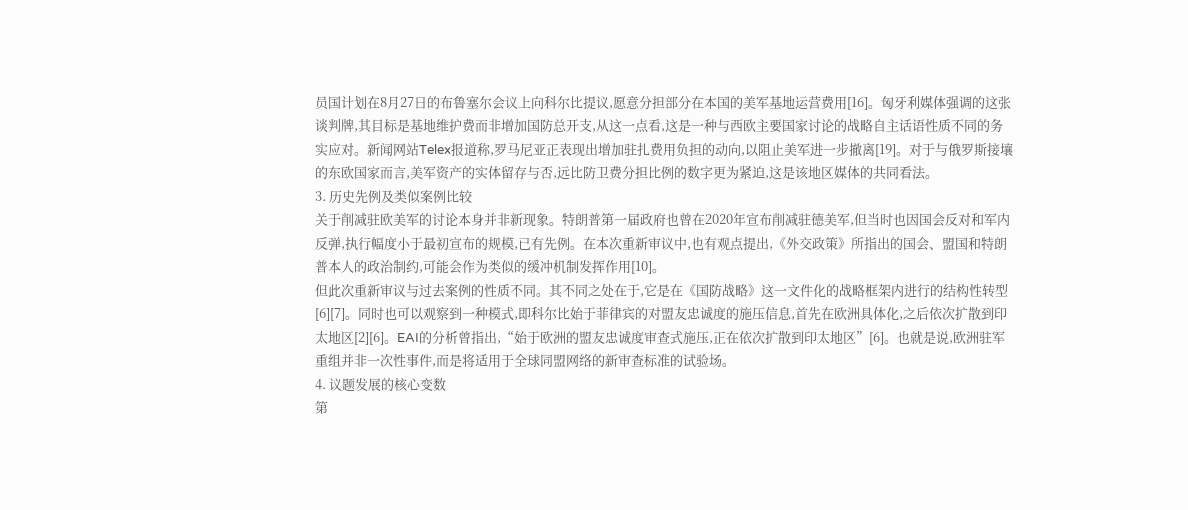员国计划在8月27日的布鲁塞尔会议上向科尔比提议,愿意分担部分在本国的美军基地运营费用[16]。匈牙利媒体强调的这张谈判牌,其目标是基地维护费而非增加国防总开支,从这一点看,这是一种与西欧主要国家讨论的战略自主话语性质不同的务实应对。新闻网站Telex报道称,罗马尼亚正表现出增加驻扎费用负担的动向,以阻止美军进一步撤离[19]。对于与俄罗斯接壤的东欧国家而言,美军资产的实体留存与否,远比防卫费分担比例的数字更为紧迫,这是该地区媒体的共同看法。
3. 历史先例及类似案例比较
关于削减驻欧美军的讨论本身并非新现象。特朗普第一届政府也曾在2020年宣布削减驻德美军,但当时也因国会反对和军内反弹,执行幅度小于最初宣布的规模,已有先例。在本次重新审议中,也有观点提出,《外交政策》所指出的国会、盟国和特朗普本人的政治制约,可能会作为类似的缓冲机制发挥作用[10]。
但此次重新审议与过去案例的性质不同。其不同之处在于,它是在《国防战略》这一文件化的战略框架内进行的结构性转型[6][7]。同时也可以观察到一种模式,即科尔比始于菲律宾的对盟友忠诚度的施压信息,首先在欧洲具体化,之后依次扩散到印太地区[2][6]。EAI的分析曾指出,“始于欧洲的盟友忠诚度审查式施压,正在依次扩散到印太地区”[6]。也就是说,欧洲驻军重组并非一次性事件,而是将适用于全球同盟网络的新审查标准的试验场。
4. 议题发展的核心变数
第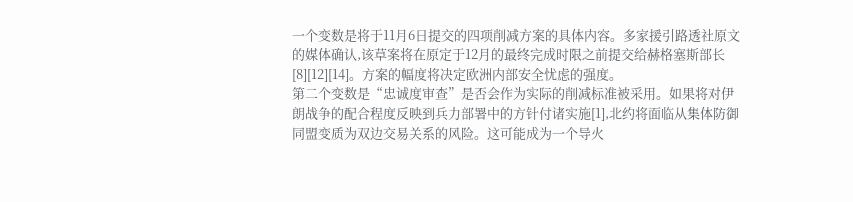一个变数是将于11月6日提交的四项削减方案的具体内容。多家援引路透社原文的媒体确认,该草案将在原定于12月的最终完成时限之前提交给赫格塞斯部长[8][12][14]。方案的幅度将决定欧洲内部安全忧虑的强度。
第二个变数是“忠诚度审查”是否会作为实际的削减标准被采用。如果将对伊朗战争的配合程度反映到兵力部署中的方针付诸实施[1],北约将面临从集体防御同盟变质为双边交易关系的风险。这可能成为一个导火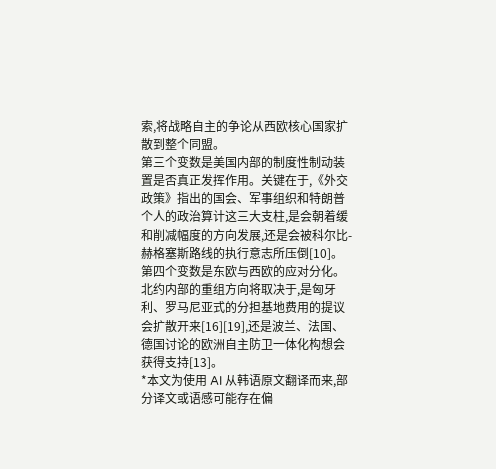索,将战略自主的争论从西欧核心国家扩散到整个同盟。
第三个变数是美国内部的制度性制动装置是否真正发挥作用。关键在于,《外交政策》指出的国会、军事组织和特朗普个人的政治算计这三大支柱,是会朝着缓和削减幅度的方向发展,还是会被科尔比-赫格塞斯路线的执行意志所压倒[10]。
第四个变数是东欧与西欧的应对分化。北约内部的重组方向将取决于,是匈牙利、罗马尼亚式的分担基地费用的提议会扩散开来[16][19],还是波兰、法国、德国讨论的欧洲自主防卫一体化构想会获得支持[13]。
*本文为使用 AI 从韩语原文翻译而来,部分译文或语感可能存在偏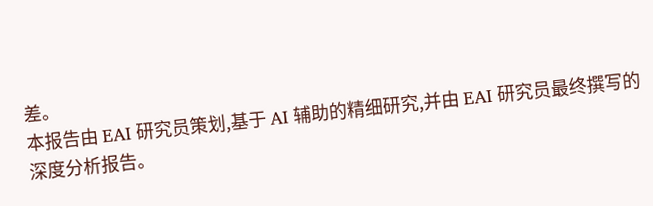差。
本报告由 EAI 研究员策划,基于 AI 辅助的精细研究,并由 EAI 研究员最终撰写的深度分析报告。